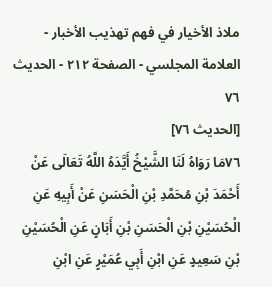ملاذ الأخيار في فهم تهذيب الأخبار - العلامة المجلسي - الصفحة ٢١٢ - الحديث ٧٦
[الحديث ٧٦]
٧٦مَا رَوَاهُ لَنَا الشَّيْخُ أَيَّدَهُ اللَّهُ تَعَالَى عَنْ أَحْمَدَ بْنِ مُحَمَّدِ بْنِ الْحَسَنِ عَنْ أَبِيهِ عَنِ الْحُسَيْنِ بْنِ الْحَسَنِ بْنِ أَبَانٍ عَنِ الْحُسَيْنِ بْنِ سَعِيدٍ عَنِ ابْنِ أَبِي عُمَيْرٍ عَنِ ابْنِ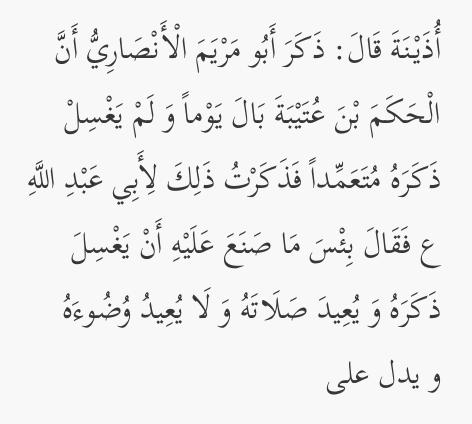أُذَيْنَةَ قَالَ: ذَكَرَ أَبُو مَرْيَمَ الْأَنْصَارِيُّ أَنَّ الْحَكَمَ بْنَ عُتَيْبَةَ بَالَ يَوْماً وَ لَمْ يَغْسِلْ ذَكَرَهُ مُتَعَمِّداً فَذَكَرْتُ ذَلِكَ لِأَبِي عَبْدِ اللَّهِ ع فَقَالَ بِئْسَ مَا صَنَعَ عَلَيْهِ أَنْ يَغْسِلَ ذَكَرَهُ وَ يُعِيدَ صَلَاتَهُ وَ لَا يُعِيدُ وُضُوءَهُ
و يدل على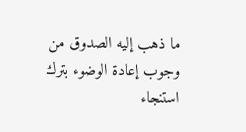ما ذهب إليه الصدوق من وجوب إعادة الوضوء بترك استنجاء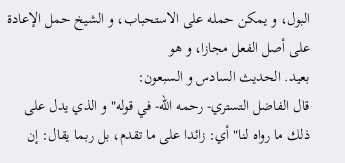البول، و يمكن حمله على الاستحباب، و الشيخ حمل الإعادة على أصل الفعل مجازا، و هو
بعيد. الحديث السادس و السبعون:
قال الفاضل التستري- رحمه الله- في قوله" و الذي يدل على ذلك ما رواه لنا" أي: زائدا على ما تقدم، بل ربما يقال: إن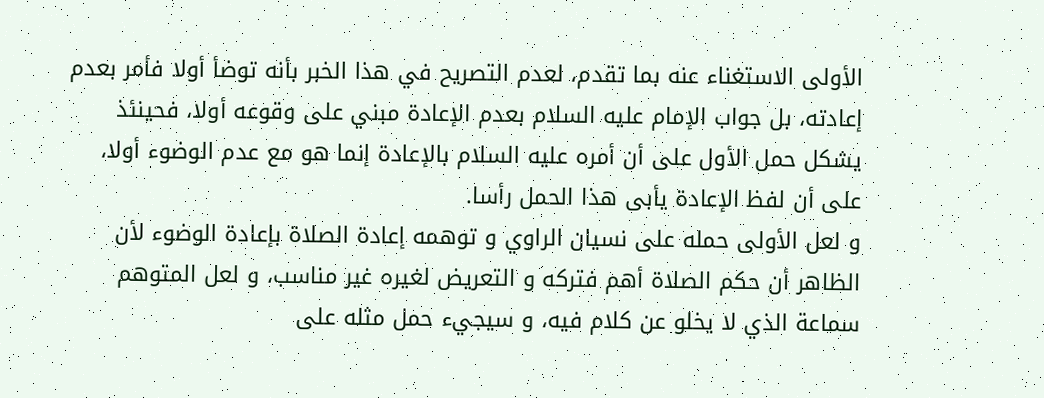الأولى الاستغناء عنه بما تقدم، لعدم التصريح في هذا الخبر بأنه توضأ أولا فأمر بعدم إعادته، بل جواب الإمام عليه السلام بعدم الإعادة مبني على وقوعه أولا، فحينئذ يشكل حمل الأول على أن أمره عليه السلام بالإعادة إنما هو مع عدم الوضوء أولا، على أن لفظ الإعادة يأبى هذا الحمل رأسا.
و لعل الأولى حمله على نسيان الراوي و توهمه إعادة الصلاة بإعادة الوضوء لأن الظاهر أن حكم الصلاة أهم فتركه و التعريض لغيره غير مناسب، و لعل المتوهم سماعة الذي لا يخلو عن كلام فيه، و سيجيء حمل مثله على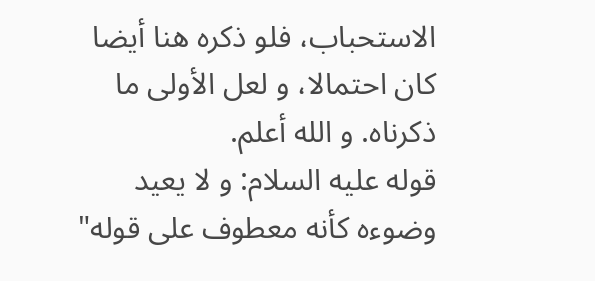الاستحباب، فلو ذكره هنا أيضا كان احتمالا، و لعل الأولى ما ذكرناه. و الله أعلم.
قوله عليه السلام: و لا يعيد وضوءه كأنه معطوف على قوله"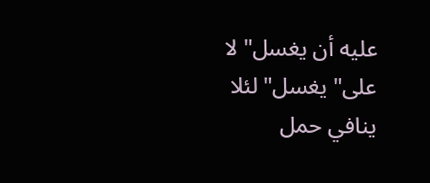عليه أن يغسل" لا على" يغسل" لئلا ينافي حمل